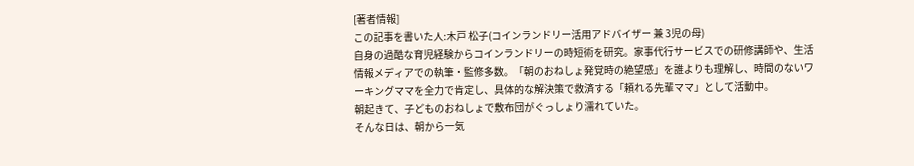[著者情報]
この記事を書いた人:木戸 松子(コインランドリー活用アドバイザー 兼 3児の母)
自身の過酷な育児経験からコインランドリーの時短術を研究。家事代行サービスでの研修講師や、生活情報メディアでの執筆・監修多数。「朝のおねしょ発覚時の絶望感」を誰よりも理解し、時間のないワーキングママを全力で肯定し、具体的な解決策で救済する「頼れる先輩ママ」として活動中。
朝起きて、子どものおねしょで敷布団がぐっしょり濡れていた。
そんな日は、朝から一気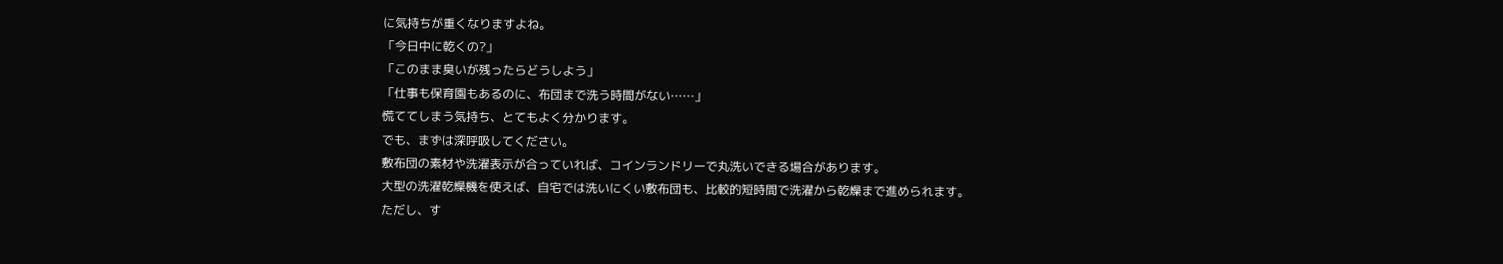に気持ちが重くなりますよね。
「今日中に乾くの?」
「このまま臭いが残ったらどうしよう」
「仕事も保育園もあるのに、布団まで洗う時間がない……」
慌ててしまう気持ち、とてもよく分かります。
でも、まずは深呼吸してください。
敷布団の素材や洗濯表示が合っていれば、コインランドリーで丸洗いできる場合があります。
大型の洗濯乾燥機を使えば、自宅では洗いにくい敷布団も、比較的短時間で洗濯から乾燥まで進められます。
ただし、す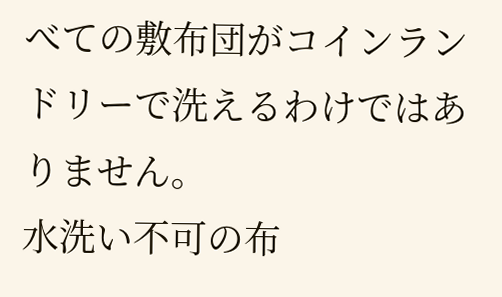べての敷布団がコインランドリーで洗えるわけではありません。
水洗い不可の布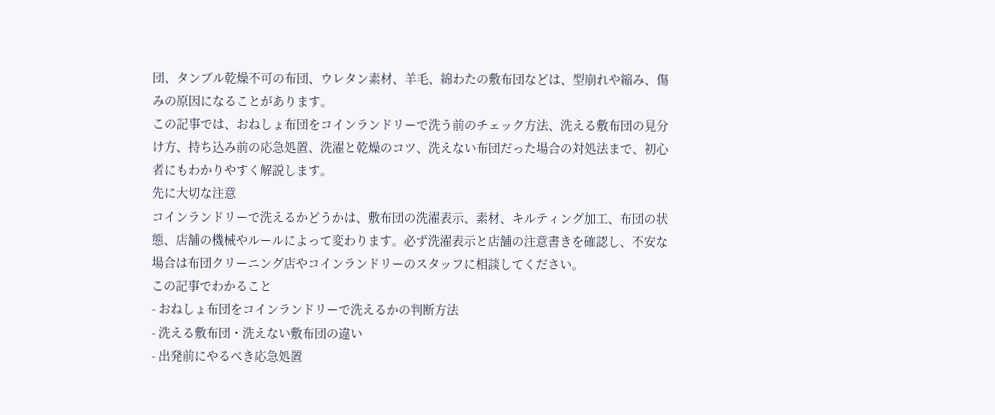団、タンブル乾燥不可の布団、ウレタン素材、羊毛、綿わたの敷布団などは、型崩れや縮み、傷みの原因になることがあります。
この記事では、おねしょ布団をコインランドリーで洗う前のチェック方法、洗える敷布団の見分け方、持ち込み前の応急処置、洗濯と乾燥のコツ、洗えない布団だった場合の対処法まで、初心者にもわかりやすく解説します。
先に大切な注意
コインランドリーで洗えるかどうかは、敷布団の洗濯表示、素材、キルティング加工、布団の状態、店舗の機械やルールによって変わります。必ず洗濯表示と店舗の注意書きを確認し、不安な場合は布団クリーニング店やコインランドリーのスタッフに相談してください。
この記事でわかること
- おねしょ布団をコインランドリーで洗えるかの判断方法
- 洗える敷布団・洗えない敷布団の違い
- 出発前にやるべき応急処置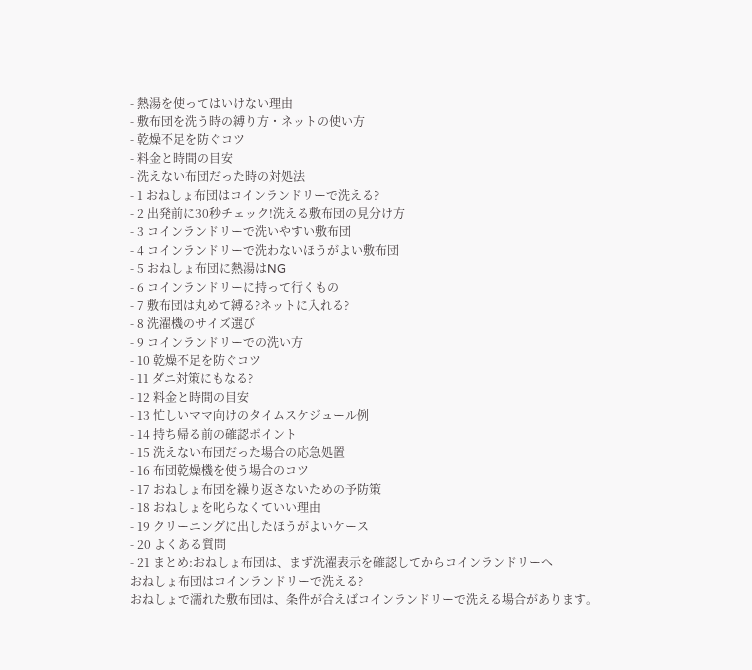- 熱湯を使ってはいけない理由
- 敷布団を洗う時の縛り方・ネットの使い方
- 乾燥不足を防ぐコツ
- 料金と時間の目安
- 洗えない布団だった時の対処法
- 1 おねしょ布団はコインランドリーで洗える?
- 2 出発前に30秒チェック!洗える敷布団の見分け方
- 3 コインランドリーで洗いやすい敷布団
- 4 コインランドリーで洗わないほうがよい敷布団
- 5 おねしょ布団に熱湯はNG
- 6 コインランドリーに持って行くもの
- 7 敷布団は丸めて縛る?ネットに入れる?
- 8 洗濯機のサイズ選び
- 9 コインランドリーでの洗い方
- 10 乾燥不足を防ぐコツ
- 11 ダニ対策にもなる?
- 12 料金と時間の目安
- 13 忙しいママ向けのタイムスケジュール例
- 14 持ち帰る前の確認ポイント
- 15 洗えない布団だった場合の応急処置
- 16 布団乾燥機を使う場合のコツ
- 17 おねしょ布団を繰り返さないための予防策
- 18 おねしょを叱らなくていい理由
- 19 クリーニングに出したほうがよいケース
- 20 よくある質問
- 21 まとめ:おねしょ布団は、まず洗濯表示を確認してからコインランドリーへ
おねしょ布団はコインランドリーで洗える?
おねしょで濡れた敷布団は、条件が合えばコインランドリーで洗える場合があります。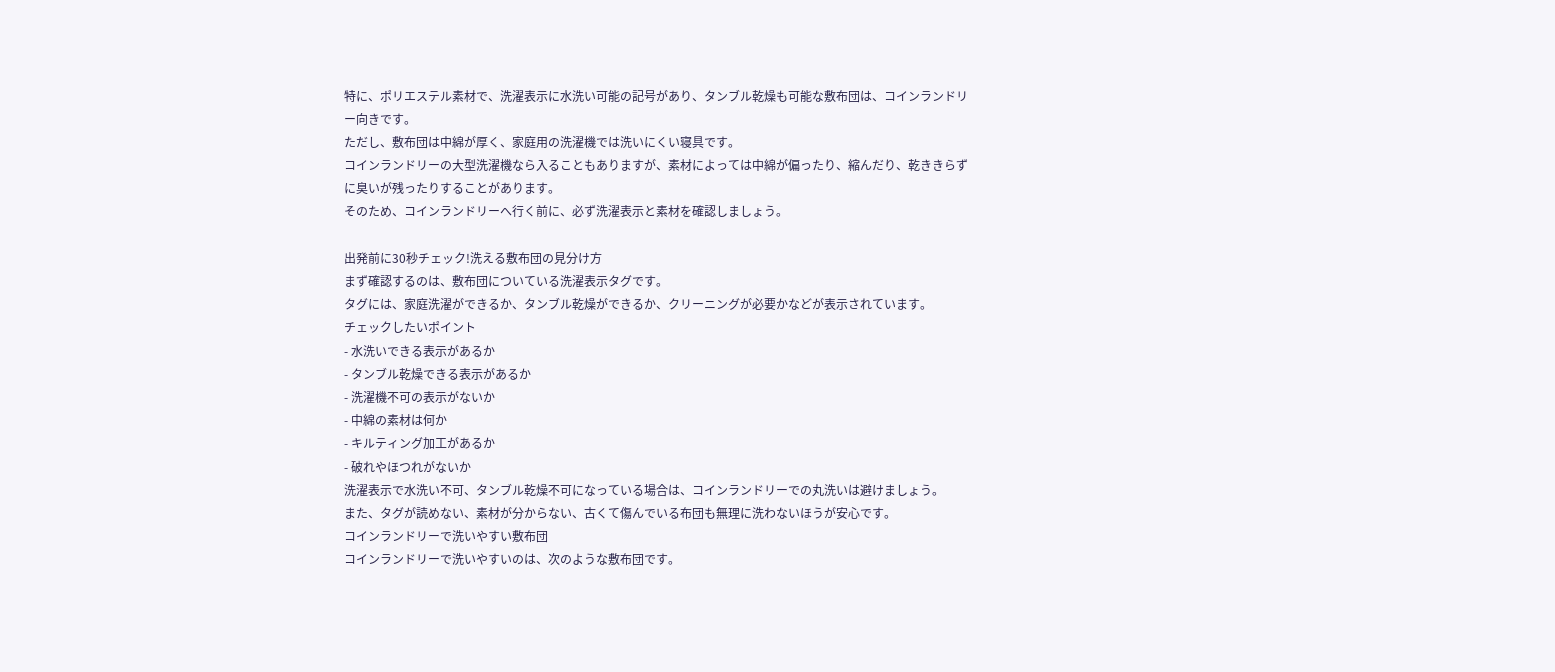特に、ポリエステル素材で、洗濯表示に水洗い可能の記号があり、タンブル乾燥も可能な敷布団は、コインランドリー向きです。
ただし、敷布団は中綿が厚く、家庭用の洗濯機では洗いにくい寝具です。
コインランドリーの大型洗濯機なら入ることもありますが、素材によっては中綿が偏ったり、縮んだり、乾ききらずに臭いが残ったりすることがあります。
そのため、コインランドリーへ行く前に、必ず洗濯表示と素材を確認しましょう。

出発前に30秒チェック!洗える敷布団の見分け方
まず確認するのは、敷布団についている洗濯表示タグです。
タグには、家庭洗濯ができるか、タンブル乾燥ができるか、クリーニングが必要かなどが表示されています。
チェックしたいポイント
- 水洗いできる表示があるか
- タンブル乾燥できる表示があるか
- 洗濯機不可の表示がないか
- 中綿の素材は何か
- キルティング加工があるか
- 破れやほつれがないか
洗濯表示で水洗い不可、タンブル乾燥不可になっている場合は、コインランドリーでの丸洗いは避けましょう。
また、タグが読めない、素材が分からない、古くて傷んでいる布団も無理に洗わないほうが安心です。
コインランドリーで洗いやすい敷布団
コインランドリーで洗いやすいのは、次のような敷布団です。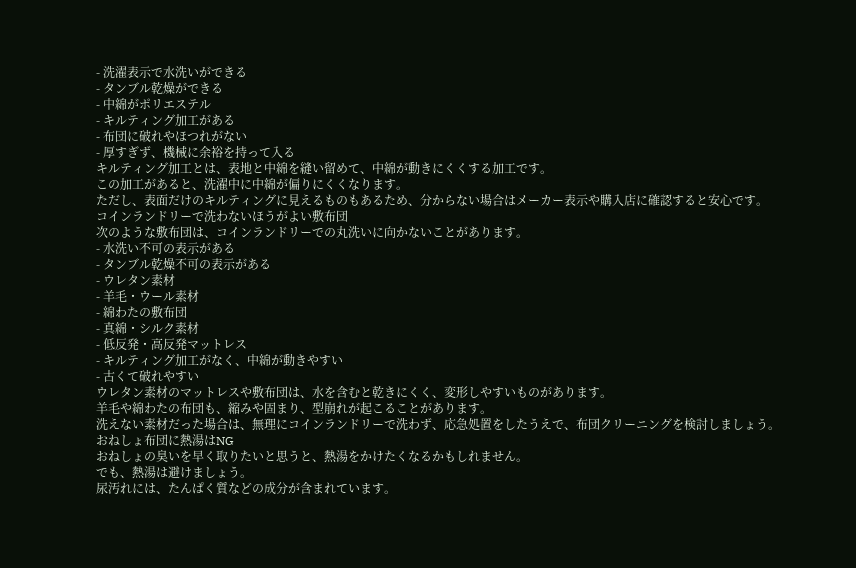- 洗濯表示で水洗いができる
- タンブル乾燥ができる
- 中綿がポリエステル
- キルティング加工がある
- 布団に破れやほつれがない
- 厚すぎず、機械に余裕を持って入る
キルティング加工とは、表地と中綿を縫い留めて、中綿が動きにくくする加工です。
この加工があると、洗濯中に中綿が偏りにくくなります。
ただし、表面だけのキルティングに見えるものもあるため、分からない場合はメーカー表示や購入店に確認すると安心です。
コインランドリーで洗わないほうがよい敷布団
次のような敷布団は、コインランドリーでの丸洗いに向かないことがあります。
- 水洗い不可の表示がある
- タンブル乾燥不可の表示がある
- ウレタン素材
- 羊毛・ウール素材
- 綿わたの敷布団
- 真綿・シルク素材
- 低反発・高反発マットレス
- キルティング加工がなく、中綿が動きやすい
- 古くて破れやすい
ウレタン素材のマットレスや敷布団は、水を含むと乾きにくく、変形しやすいものがあります。
羊毛や綿わたの布団も、縮みや固まり、型崩れが起こることがあります。
洗えない素材だった場合は、無理にコインランドリーで洗わず、応急処置をしたうえで、布団クリーニングを検討しましょう。
おねしょ布団に熱湯はNG
おねしょの臭いを早く取りたいと思うと、熱湯をかけたくなるかもしれません。
でも、熱湯は避けましょう。
尿汚れには、たんぱく質などの成分が含まれています。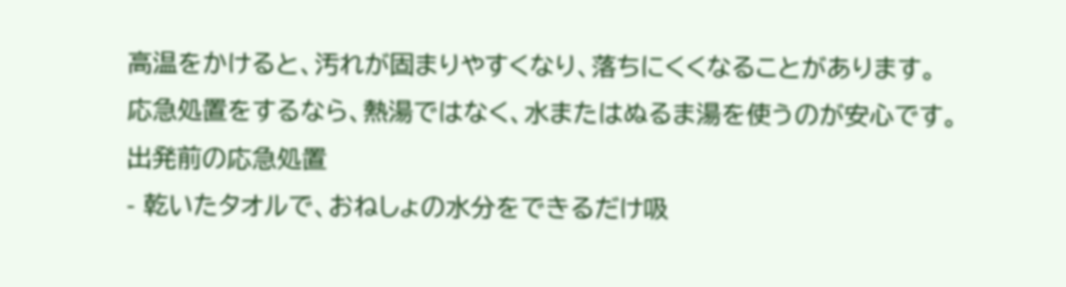高温をかけると、汚れが固まりやすくなり、落ちにくくなることがあります。
応急処置をするなら、熱湯ではなく、水またはぬるま湯を使うのが安心です。
出発前の応急処置
- 乾いたタオルで、おねしょの水分をできるだけ吸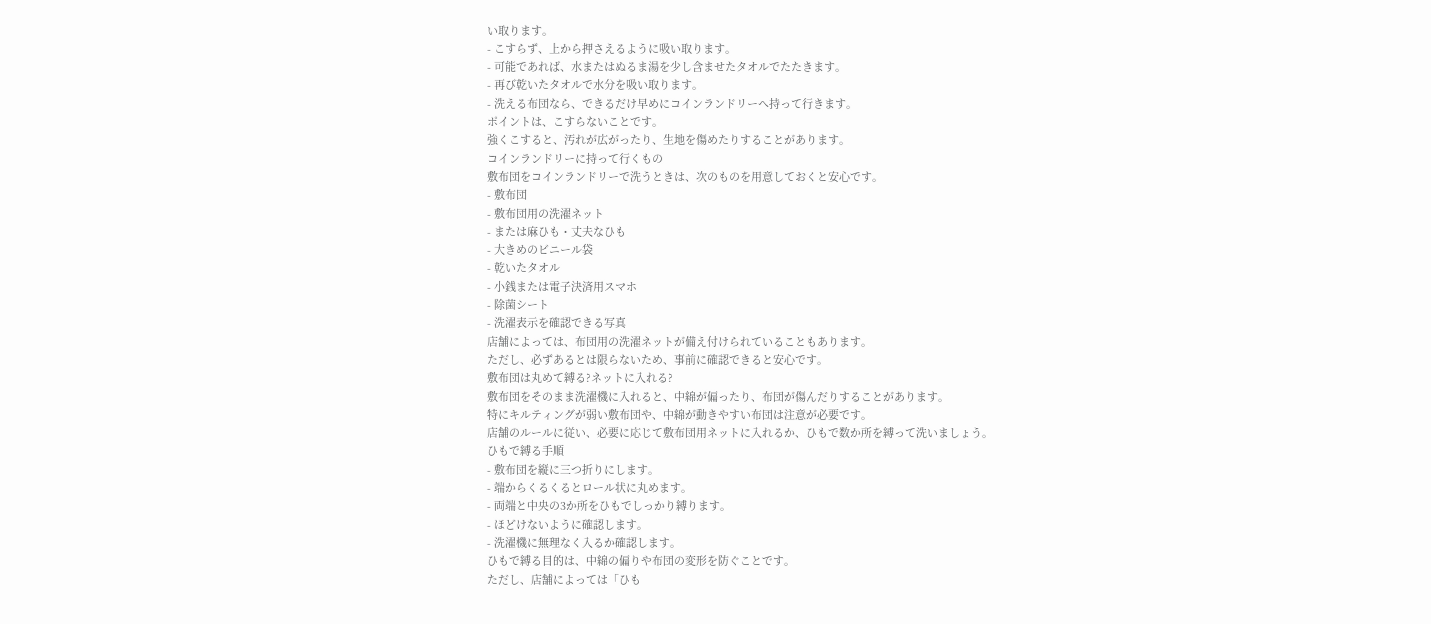い取ります。
- こすらず、上から押さえるように吸い取ります。
- 可能であれば、水またはぬるま湯を少し含ませたタオルでたたきます。
- 再び乾いたタオルで水分を吸い取ります。
- 洗える布団なら、できるだけ早めにコインランドリーへ持って行きます。
ポイントは、こすらないことです。
強くこすると、汚れが広がったり、生地を傷めたりすることがあります。
コインランドリーに持って行くもの
敷布団をコインランドリーで洗うときは、次のものを用意しておくと安心です。
- 敷布団
- 敷布団用の洗濯ネット
- または麻ひも・丈夫なひも
- 大きめのビニール袋
- 乾いたタオル
- 小銭または電子決済用スマホ
- 除菌シート
- 洗濯表示を確認できる写真
店舗によっては、布団用の洗濯ネットが備え付けられていることもあります。
ただし、必ずあるとは限らないため、事前に確認できると安心です。
敷布団は丸めて縛る?ネットに入れる?
敷布団をそのまま洗濯機に入れると、中綿が偏ったり、布団が傷んだりすることがあります。
特にキルティングが弱い敷布団や、中綿が動きやすい布団は注意が必要です。
店舗のルールに従い、必要に応じて敷布団用ネットに入れるか、ひもで数か所を縛って洗いましょう。
ひもで縛る手順
- 敷布団を縦に三つ折りにします。
- 端からくるくるとロール状に丸めます。
- 両端と中央の3か所をひもでしっかり縛ります。
- ほどけないように確認します。
- 洗濯機に無理なく入るか確認します。
ひもで縛る目的は、中綿の偏りや布団の変形を防ぐことです。
ただし、店舗によっては「ひも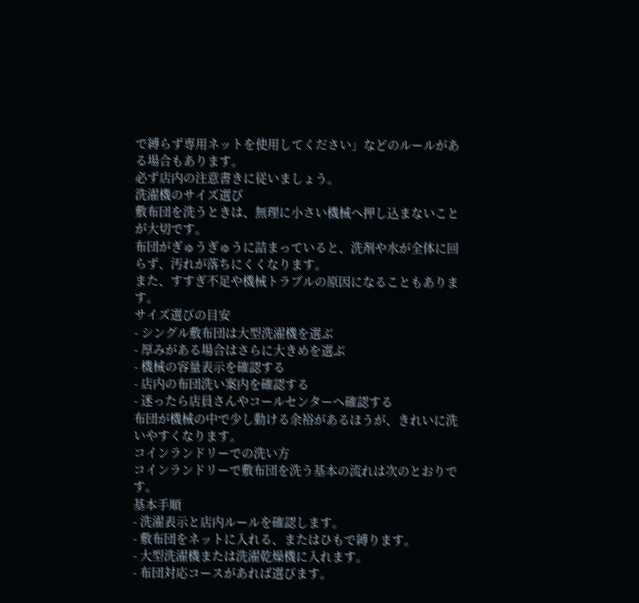で縛らず専用ネットを使用してください」などのルールがある場合もあります。
必ず店内の注意書きに従いましょう。
洗濯機のサイズ選び
敷布団を洗うときは、無理に小さい機械へ押し込まないことが大切です。
布団がぎゅうぎゅうに詰まっていると、洗剤や水が全体に回らず、汚れが落ちにくくなります。
また、すすぎ不足や機械トラブルの原因になることもあります。
サイズ選びの目安
- シングル敷布団は大型洗濯機を選ぶ
- 厚みがある場合はさらに大きめを選ぶ
- 機械の容量表示を確認する
- 店内の布団洗い案内を確認する
- 迷ったら店員さんやコールセンターへ確認する
布団が機械の中で少し動ける余裕があるほうが、きれいに洗いやすくなります。
コインランドリーでの洗い方
コインランドリーで敷布団を洗う基本の流れは次のとおりです。
基本手順
- 洗濯表示と店内ルールを確認します。
- 敷布団をネットに入れる、またはひもで縛ります。
- 大型洗濯機または洗濯乾燥機に入れます。
- 布団対応コースがあれば選びます。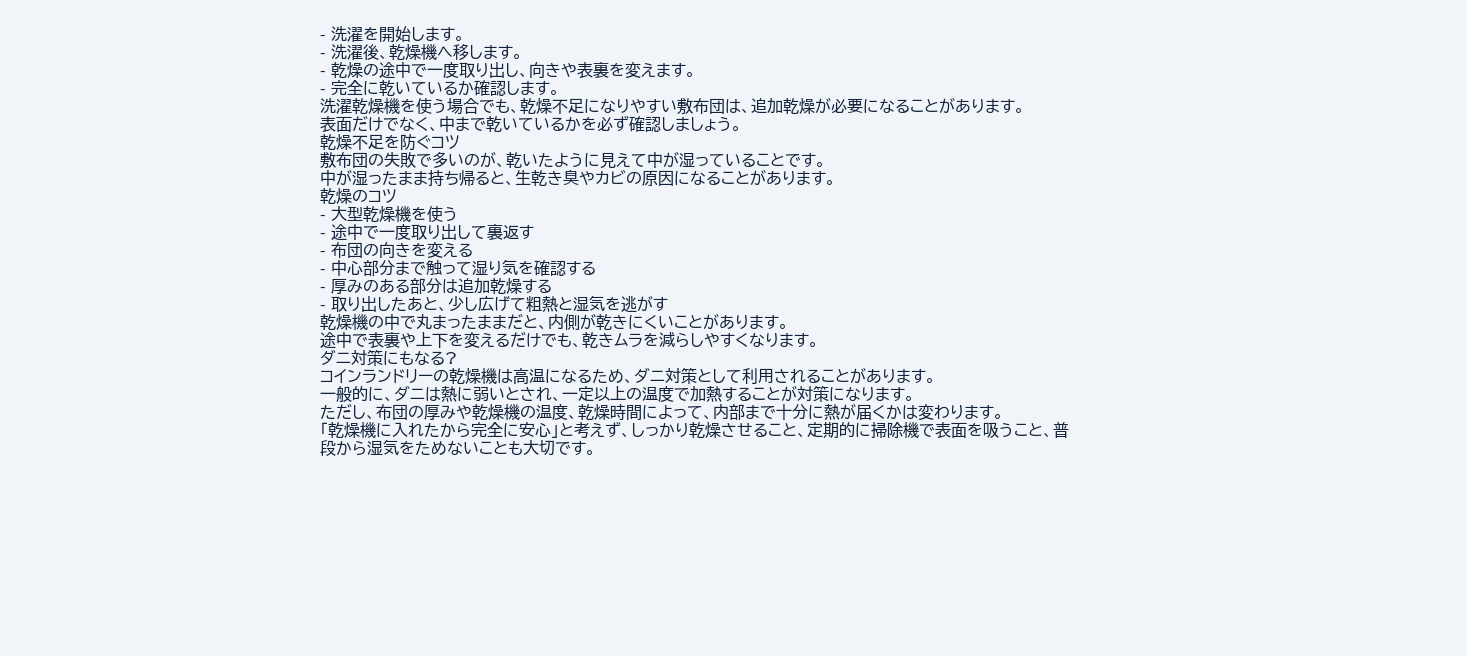- 洗濯を開始します。
- 洗濯後、乾燥機へ移します。
- 乾燥の途中で一度取り出し、向きや表裏を変えます。
- 完全に乾いているか確認します。
洗濯乾燥機を使う場合でも、乾燥不足になりやすい敷布団は、追加乾燥が必要になることがあります。
表面だけでなく、中まで乾いているかを必ず確認しましょう。
乾燥不足を防ぐコツ
敷布団の失敗で多いのが、乾いたように見えて中が湿っていることです。
中が湿ったまま持ち帰ると、生乾き臭やカビの原因になることがあります。
乾燥のコツ
- 大型乾燥機を使う
- 途中で一度取り出して裏返す
- 布団の向きを変える
- 中心部分まで触って湿り気を確認する
- 厚みのある部分は追加乾燥する
- 取り出したあと、少し広げて粗熱と湿気を逃がす
乾燥機の中で丸まったままだと、内側が乾きにくいことがあります。
途中で表裏や上下を変えるだけでも、乾きムラを減らしやすくなります。
ダニ対策にもなる?
コインランドリーの乾燥機は高温になるため、ダニ対策として利用されることがあります。
一般的に、ダニは熱に弱いとされ、一定以上の温度で加熱することが対策になります。
ただし、布団の厚みや乾燥機の温度、乾燥時間によって、内部まで十分に熱が届くかは変わります。
「乾燥機に入れたから完全に安心」と考えず、しっかり乾燥させること、定期的に掃除機で表面を吸うこと、普段から湿気をためないことも大切です。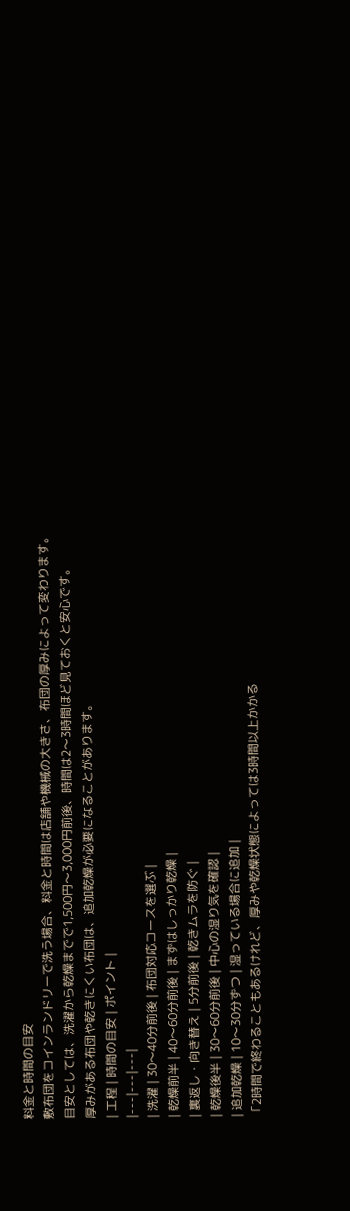料金と時間の目安
敷布団をコインランドリーで洗う場合、料金と時間は店舗や機械の大きさ、布団の厚みによって変わります。
目安としては、洗濯から乾燥までで1,500円〜3,000円前後、時間は2〜3時間ほど見ておくと安心です。
厚みがある布団や乾きにくい布団は、追加乾燥が必要になることがあります。
| 工程 | 時間の目安 | ポイント |
|---|---|---|
| 洗濯 | 30〜40分前後 | 布団対応コースを選ぶ |
| 乾燥前半 | 40〜60分前後 | まずはしっかり乾燥 |
| 裏返し・向き替え | 5分前後 | 乾きムラを防ぐ |
| 乾燥後半 | 30〜60分前後 | 中心の湿り気を確認 |
| 追加乾燥 | 10〜30分ずつ | 湿っている場合に追加 |
「2時間で終わることもあるけれど、厚みや乾燥状態によっては3時間以上かかる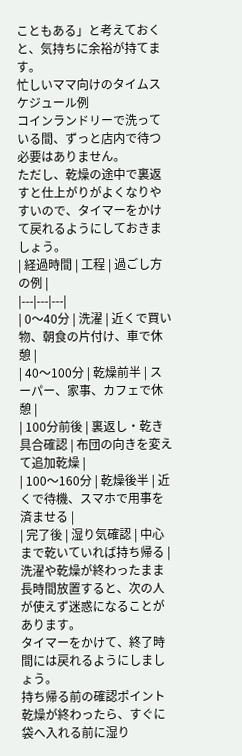こともある」と考えておくと、気持ちに余裕が持てます。
忙しいママ向けのタイムスケジュール例
コインランドリーで洗っている間、ずっと店内で待つ必要はありません。
ただし、乾燥の途中で裏返すと仕上がりがよくなりやすいので、タイマーをかけて戻れるようにしておきましょう。
| 経過時間 | 工程 | 過ごし方の例 |
|---|---|---|
| 0〜40分 | 洗濯 | 近くで買い物、朝食の片付け、車で休憩 |
| 40〜100分 | 乾燥前半 | スーパー、家事、カフェで休憩 |
| 100分前後 | 裏返し・乾き具合確認 | 布団の向きを変えて追加乾燥 |
| 100〜160分 | 乾燥後半 | 近くで待機、スマホで用事を済ませる |
| 完了後 | 湿り気確認 | 中心まで乾いていれば持ち帰る |
洗濯や乾燥が終わったまま長時間放置すると、次の人が使えず迷惑になることがあります。
タイマーをかけて、終了時間には戻れるようにしましょう。
持ち帰る前の確認ポイント
乾燥が終わったら、すぐに袋へ入れる前に湿り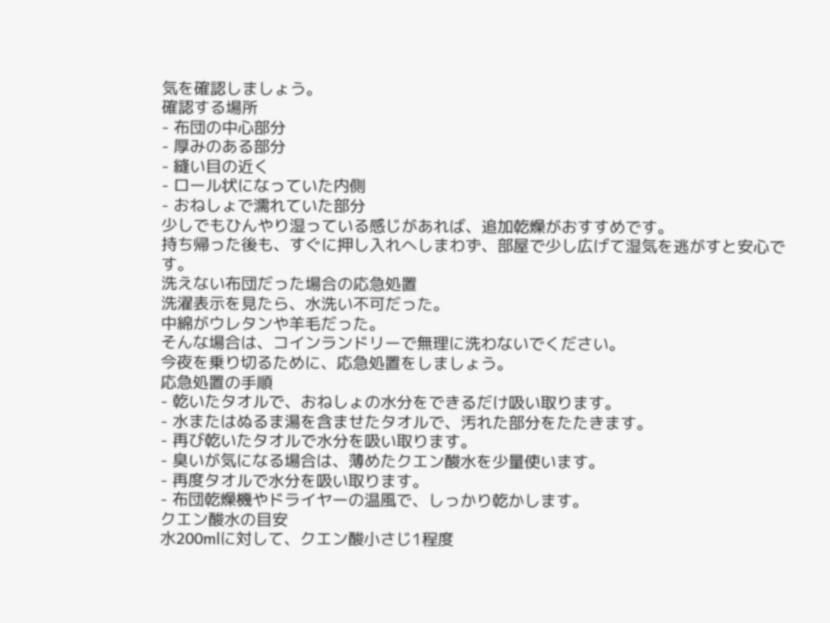気を確認しましょう。
確認する場所
- 布団の中心部分
- 厚みのある部分
- 縫い目の近く
- ロール状になっていた内側
- おねしょで濡れていた部分
少しでもひんやり湿っている感じがあれば、追加乾燥がおすすめです。
持ち帰った後も、すぐに押し入れへしまわず、部屋で少し広げて湿気を逃がすと安心です。
洗えない布団だった場合の応急処置
洗濯表示を見たら、水洗い不可だった。
中綿がウレタンや羊毛だった。
そんな場合は、コインランドリーで無理に洗わないでください。
今夜を乗り切るために、応急処置をしましょう。
応急処置の手順
- 乾いたタオルで、おねしょの水分をできるだけ吸い取ります。
- 水またはぬるま湯を含ませたタオルで、汚れた部分をたたきます。
- 再び乾いたタオルで水分を吸い取ります。
- 臭いが気になる場合は、薄めたクエン酸水を少量使います。
- 再度タオルで水分を吸い取ります。
- 布団乾燥機やドライヤーの温風で、しっかり乾かします。
クエン酸水の目安
水200mlに対して、クエン酸小さじ1程度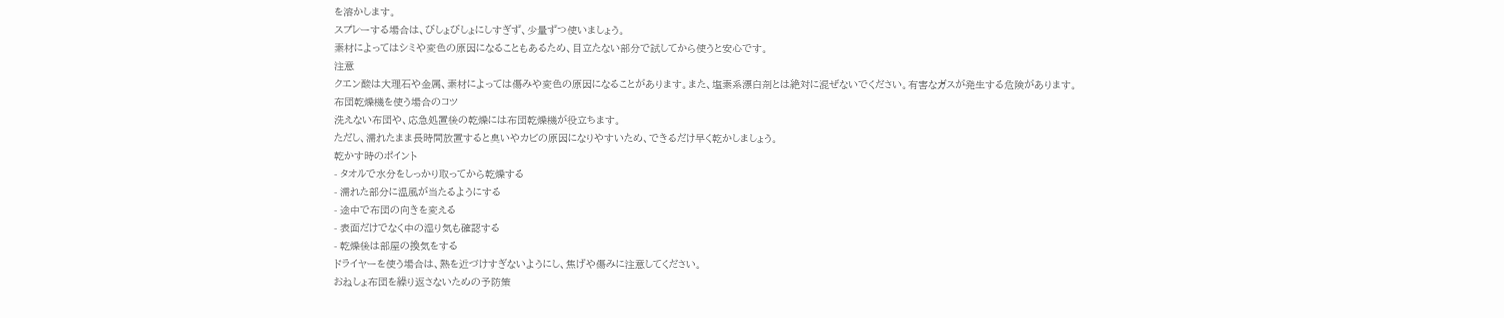を溶かします。
スプレーする場合は、びしょびしょにしすぎず、少量ずつ使いましょう。
素材によってはシミや変色の原因になることもあるため、目立たない部分で試してから使うと安心です。
注意
クエン酸は大理石や金属、素材によっては傷みや変色の原因になることがあります。また、塩素系漂白剤とは絶対に混ぜないでください。有害なガスが発生する危険があります。
布団乾燥機を使う場合のコツ
洗えない布団や、応急処置後の乾燥には布団乾燥機が役立ちます。
ただし、濡れたまま長時間放置すると臭いやカビの原因になりやすいため、できるだけ早く乾かしましょう。
乾かす時のポイント
- タオルで水分をしっかり取ってから乾燥する
- 濡れた部分に温風が当たるようにする
- 途中で布団の向きを変える
- 表面だけでなく中の湿り気も確認する
- 乾燥後は部屋の換気をする
ドライヤーを使う場合は、熱を近づけすぎないようにし、焦げや傷みに注意してください。
おねしょ布団を繰り返さないための予防策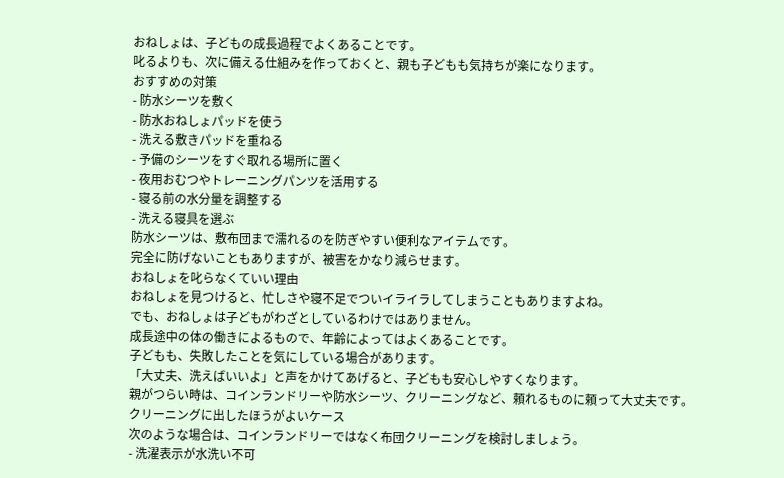おねしょは、子どもの成長過程でよくあることです。
叱るよりも、次に備える仕組みを作っておくと、親も子どもも気持ちが楽になります。
おすすめの対策
- 防水シーツを敷く
- 防水おねしょパッドを使う
- 洗える敷きパッドを重ねる
- 予備のシーツをすぐ取れる場所に置く
- 夜用おむつやトレーニングパンツを活用する
- 寝る前の水分量を調整する
- 洗える寝具を選ぶ
防水シーツは、敷布団まで濡れるのを防ぎやすい便利なアイテムです。
完全に防げないこともありますが、被害をかなり減らせます。
おねしょを叱らなくていい理由
おねしょを見つけると、忙しさや寝不足でついイライラしてしまうこともありますよね。
でも、おねしょは子どもがわざとしているわけではありません。
成長途中の体の働きによるもので、年齢によってはよくあることです。
子どもも、失敗したことを気にしている場合があります。
「大丈夫、洗えばいいよ」と声をかけてあげると、子どもも安心しやすくなります。
親がつらい時は、コインランドリーや防水シーツ、クリーニングなど、頼れるものに頼って大丈夫です。
クリーニングに出したほうがよいケース
次のような場合は、コインランドリーではなく布団クリーニングを検討しましょう。
- 洗濯表示が水洗い不可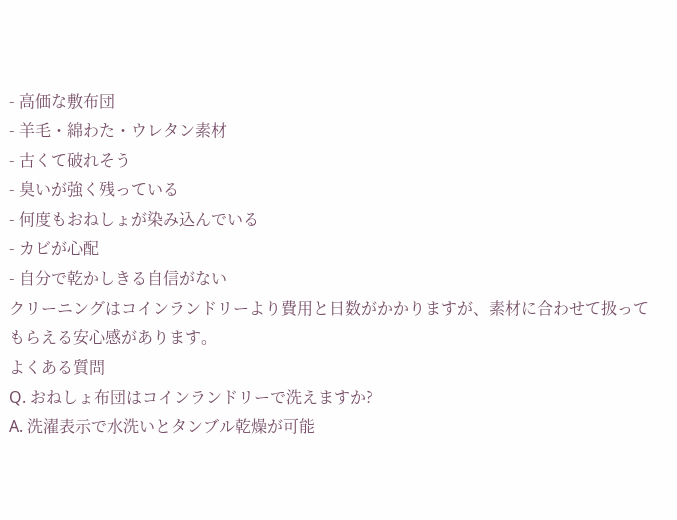- 高価な敷布団
- 羊毛・綿わた・ウレタン素材
- 古くて破れそう
- 臭いが強く残っている
- 何度もおねしょが染み込んでいる
- カビが心配
- 自分で乾かしきる自信がない
クリーニングはコインランドリーより費用と日数がかかりますが、素材に合わせて扱ってもらえる安心感があります。
よくある質問
Q. おねしょ布団はコインランドリーで洗えますか?
A. 洗濯表示で水洗いとタンブル乾燥が可能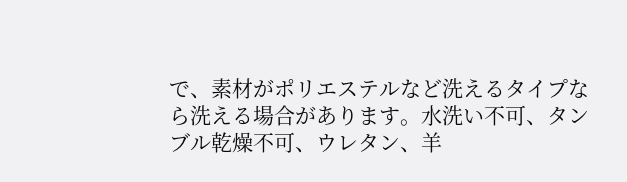で、素材がポリエステルなど洗えるタイプなら洗える場合があります。水洗い不可、タンブル乾燥不可、ウレタン、羊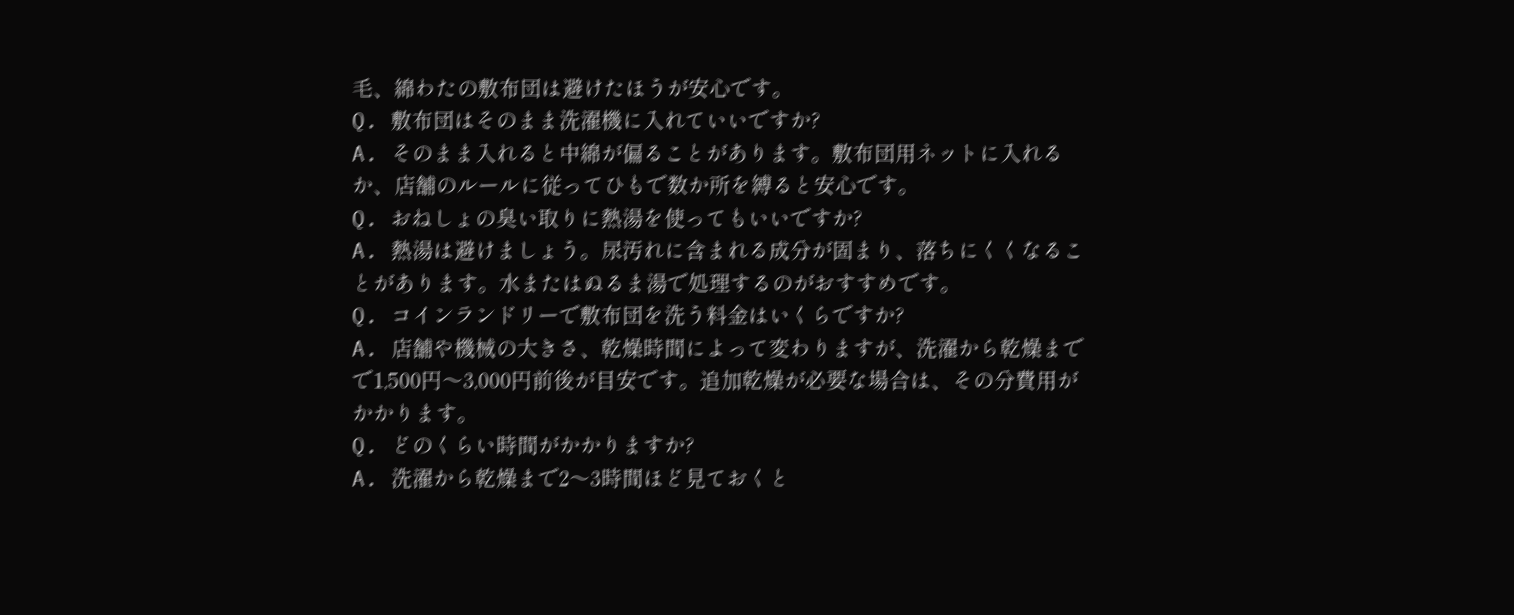毛、綿わたの敷布団は避けたほうが安心です。
Q. 敷布団はそのまま洗濯機に入れていいですか?
A. そのまま入れると中綿が偏ることがあります。敷布団用ネットに入れるか、店舗のルールに従ってひもで数か所を縛ると安心です。
Q. おねしょの臭い取りに熱湯を使ってもいいですか?
A. 熱湯は避けましょう。尿汚れに含まれる成分が固まり、落ちにくくなることがあります。水またはぬるま湯で処理するのがおすすめです。
Q. コインランドリーで敷布団を洗う料金はいくらですか?
A. 店舗や機械の大きさ、乾燥時間によって変わりますが、洗濯から乾燥までで1,500円〜3,000円前後が目安です。追加乾燥が必要な場合は、その分費用がかかります。
Q. どのくらい時間がかかりますか?
A. 洗濯から乾燥まで2〜3時間ほど見ておくと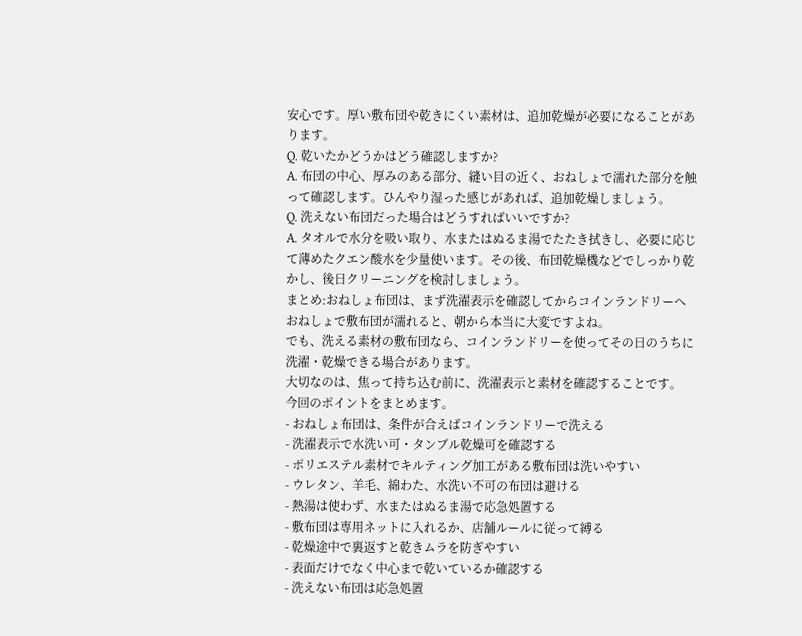安心です。厚い敷布団や乾きにくい素材は、追加乾燥が必要になることがあります。
Q. 乾いたかどうかはどう確認しますか?
A. 布団の中心、厚みのある部分、縫い目の近く、おねしょで濡れた部分を触って確認します。ひんやり湿った感じがあれば、追加乾燥しましょう。
Q. 洗えない布団だった場合はどうすればいいですか?
A. タオルで水分を吸い取り、水またはぬるま湯でたたき拭きし、必要に応じて薄めたクエン酸水を少量使います。その後、布団乾燥機などでしっかり乾かし、後日クリーニングを検討しましょう。
まとめ:おねしょ布団は、まず洗濯表示を確認してからコインランドリーへ
おねしょで敷布団が濡れると、朝から本当に大変ですよね。
でも、洗える素材の敷布団なら、コインランドリーを使ってその日のうちに洗濯・乾燥できる場合があります。
大切なのは、焦って持ち込む前に、洗濯表示と素材を確認することです。
今回のポイントをまとめます。
- おねしょ布団は、条件が合えばコインランドリーで洗える
- 洗濯表示で水洗い可・タンブル乾燥可を確認する
- ポリエステル素材でキルティング加工がある敷布団は洗いやすい
- ウレタン、羊毛、綿わた、水洗い不可の布団は避ける
- 熱湯は使わず、水またはぬるま湯で応急処置する
- 敷布団は専用ネットに入れるか、店舗ルールに従って縛る
- 乾燥途中で裏返すと乾きムラを防ぎやすい
- 表面だけでなく中心まで乾いているか確認する
- 洗えない布団は応急処置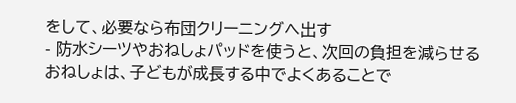をして、必要なら布団クリーニングへ出す
- 防水シーツやおねしょパッドを使うと、次回の負担を減らせる
おねしょは、子どもが成長する中でよくあることで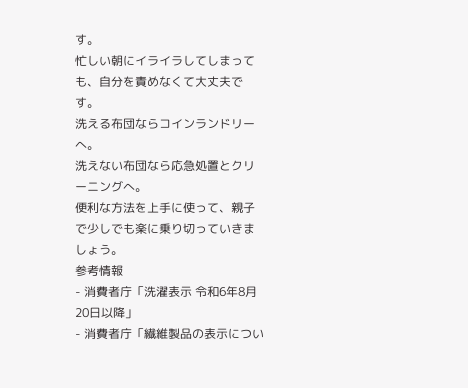す。
忙しい朝にイライラしてしまっても、自分を責めなくて大丈夫です。
洗える布団ならコインランドリーへ。
洗えない布団なら応急処置とクリーニングへ。
便利な方法を上手に使って、親子で少しでも楽に乗り切っていきましょう。
参考情報
- 消費者庁「洗濯表示 令和6年8月20日以降」
- 消費者庁「繊維製品の表示につい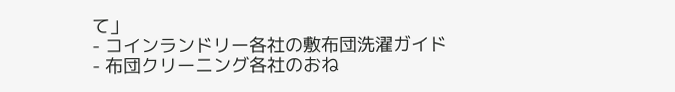て」
- コインランドリー各社の敷布団洗濯ガイド
- 布団クリーニング各社のおね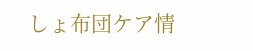しょ布団ケア情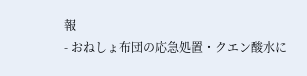報
- おねしょ布団の応急処置・クエン酸水に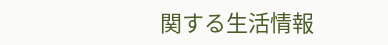関する生活情報